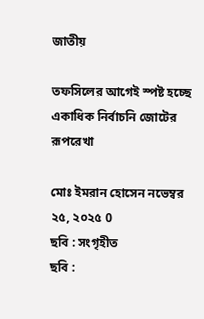জাতীয়

তফসিলের আগেই স্পষ্ট হচ্ছে একাধিক নির্বাচনি জোটের রূপরেখা

মোঃ ইমরান হোসেন নভেম্বর ২৫, ২০২৫ 0
ছবি : সংগৃহীত
ছবি :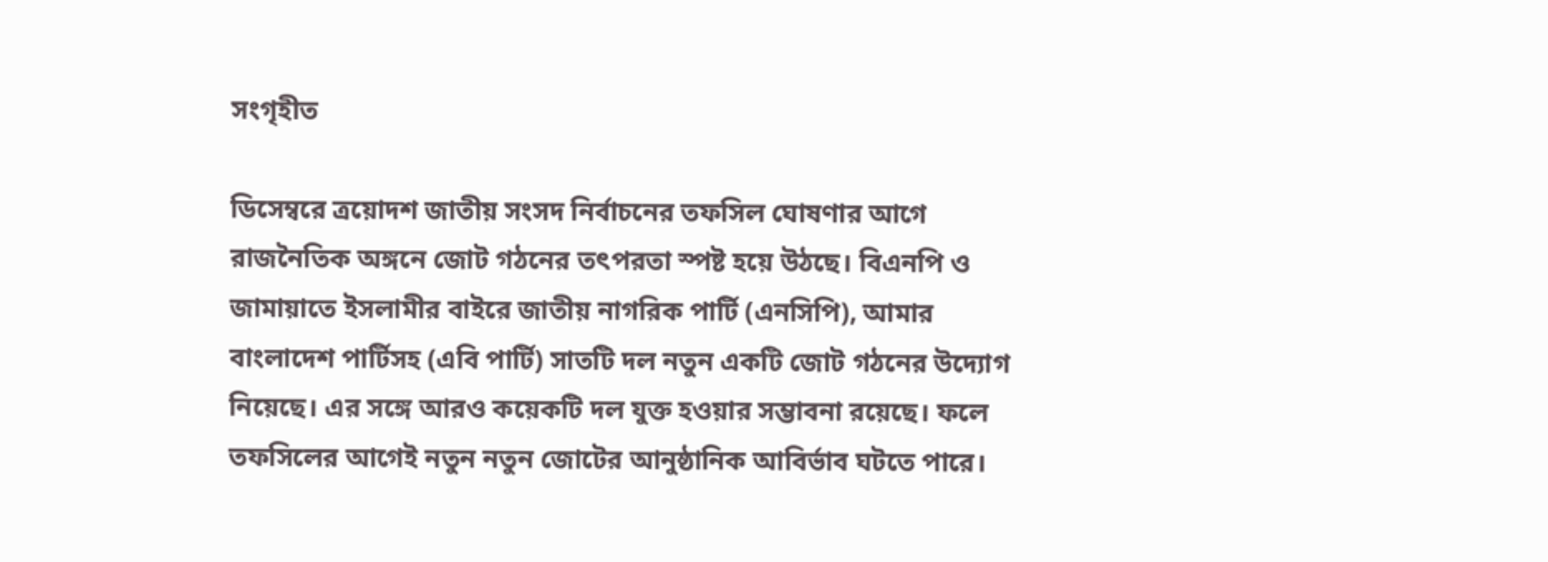সংগৃহীত

ডিসেম্বরে ত্রয়োদশ জাতীয় সংসদ নির্বাচনের তফসিল ঘোষণার আগে রাজনৈতিক অঙ্গনে জোট গঠনের তৎপরতা স্পষ্ট হয়ে উঠছে। বিএনপি ও জামায়াতে ইসলামীর বাইরে জাতীয় নাগরিক পার্টি (এনসিপি), আমার বাংলাদেশ পার্টিসহ (এবি পার্টি) সাতটি দল নতুন একটি জোট গঠনের উদ্যোগ নিয়েছে। এর সঙ্গে আরও কয়েকটি দল যুক্ত হওয়ার সম্ভাবনা রয়েছে। ফলে তফসিলের আগেই নতুন নতুন জোটের আনুষ্ঠানিক আবির্ভাব ঘটতে পারে।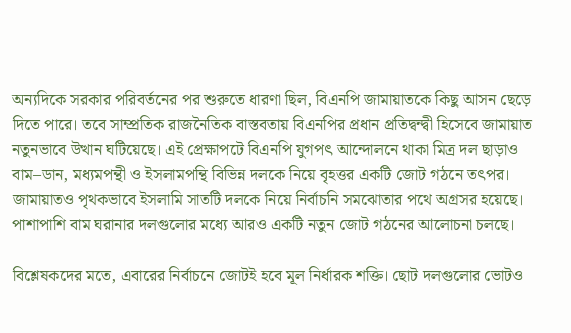অন্যদিকে সরকার পরিবর্তনের পর শুরুতে ধারণা ছিল, বিএনপি জামায়াতকে কিছু আসন ছেড়ে দিতে পারে। তবে সাম্প্রতিক রাজনৈতিক বাস্তবতায় বিএনপির প্রধান প্রতিদ্বন্দ্বী হিসেবে জামায়াত নতুনভাবে উত্থান ঘটিয়েছে। এই প্রেক্ষাপটে বিএনপি যুগপৎ আন্দোলনে থাকা মিত্র দল ছাড়াও বাম–ডান, মধ্যমপন্থী ও ইসলামপন্থি বিভিন্ন দলকে নিয়ে বৃহত্তর একটি জোট গঠনে তৎপর। জামায়াতও পৃথকভাবে ইসলামি সাতটি দলকে নিয়ে নির্বাচনি সমঝোতার পথে অগ্রসর হয়েছে। পাশাপাশি বাম ঘরানার দলগুলোর মধ্যে আরও একটি নতুন জোট গঠনের আলোচনা চলছে।

বিশ্লেষকদের মতে, এবারের নির্বাচনে জোটই হবে মূল নির্ধারক শক্তি। ছোট দলগুলোর ভোটও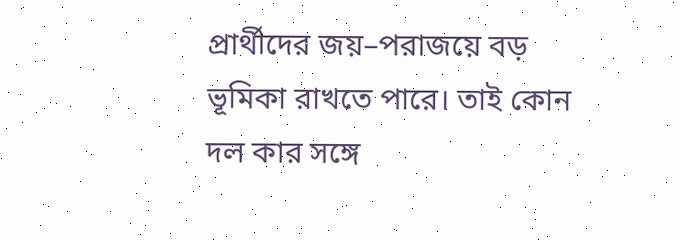প্রার্থীদের জয়–পরাজয়ে বড় ভূমিকা রাখতে পারে। তাই কোন দল কার সঙ্গে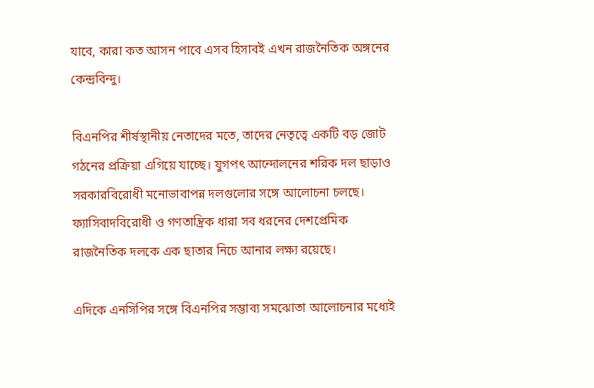যাবে, কারা কত আসন পাবে এসব হিসাবই এখন রাজনৈতিক অঙ্গনের কেন্দ্রবিন্দু।

বিএনপির শীর্ষস্থানীয় নেতাদের মতে, তাদের নেতৃত্বে একটি বড় জোট গঠনের প্রক্রিয়া এগিয়ে যাচ্ছে। যুগপৎ আন্দোলনের শরিক দল ছাড়াও সরকারবিরোধী মনোভাবাপন্ন দলগুলোর সঙ্গে আলোচনা চলছে। ফ্যাসিবাদবিরোধী ও গণতান্ত্রিক ধারা সব ধরনের দেশপ্রেমিক রাজনৈতিক দলকে এক ছাতার নিচে আনার লক্ষ্য রয়েছে।

এদিকে এনসিপির সঙ্গে বিএনপির সম্ভাব্য সমঝোতা আলোচনার মধ্যেই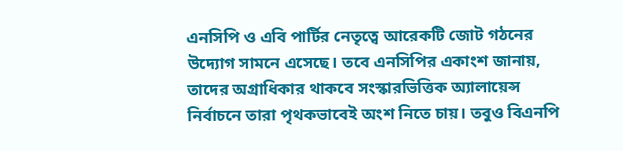এনসিপি ও এবি পার্টির নেতৃত্বে আরেকটি জোট গঠনের উদ্যোগ সামনে এসেছে। তবে এনসিপির একাংশ জানায়, তাদের অগ্রাধিকার থাকবে সংস্কারভিত্তিক অ্যালায়েন্স নির্বাচনে তারা পৃথকভাবেই অংশ নিতে চায়। তবুও বিএনপি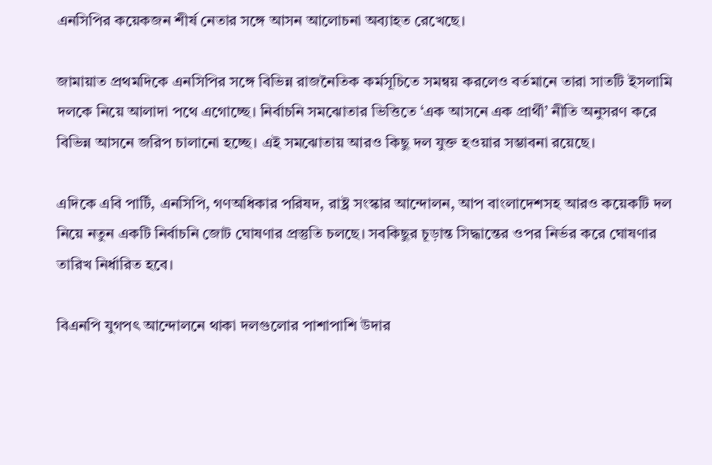এনসিপির কয়েকজন শীর্ষ নেতার সঙ্গে আসন আলোচনা অব্যাহত রেখেছে।

জামায়াত প্রথমদিকে এনসিপির সঙ্গে বিভিন্ন রাজনৈতিক কর্মসূচিতে সমন্বয় করলেও বর্তমানে তারা সাতটি ইসলামি দলকে নিয়ে আলাদা পথে এগোচ্ছে। নির্বাচনি সমঝোতার ভিত্তিতে ‘এক আসনে এক প্রার্থী’ নীতি অনুসরণ করে বিভিন্ন আসনে জরিপ চালানো হচ্ছে। এই সমঝোতায় আরও কিছু দল যুক্ত হওয়ার সম্ভাবনা রয়েছে।

এদিকে এবি পার্টি, এনসিপি, গণঅধিকার পরিষদ, রাষ্ট্র সংস্কার আন্দোলন, আপ বাংলাদেশসহ আরও কয়েকটি দল নিয়ে নতুন একটি নির্বাচনি জোট ঘোষণার প্রস্তুতি চলছে। সবকিছুর চূড়ান্ত সিদ্ধান্তের ওপর নির্ভর করে ঘোষণার তারিখ নির্ধারিত হবে।

বিএনপি যুগপৎ আন্দোলনে থাকা দলগুলোর পাশাপাশি উদার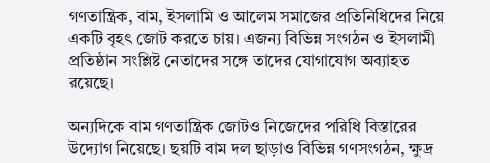গণতান্ত্রিক, বাম, ইসলামি ও আলেম সমাজের প্রতিনিধিদের নিয়ে একটি বৃহৎ জোট করতে চায়। এজন্য বিভিন্ন সংগঠন ও ইসলামী প্রতিষ্ঠান সংশ্লিষ্ট নেতাদের সঙ্গে তাদের যোগাযোগ অব্যাহত রয়েছে।

অন্যদিকে বাম গণতান্ত্রিক জোটও নিজেদের পরিধি বিস্তারের উদ্যোগ নিয়েছে। ছয়টি বাম দল ছাড়াও বিভিন্ন গণসংগঠন, ক্ষুদ্র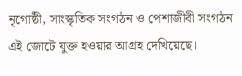নৃগোষ্ঠী, সাংস্কৃতিক সংগঠন ও পেশাজীবী সংগঠন এই জোটে যুক্ত হওয়ার আগ্রহ দেখিয়েছে।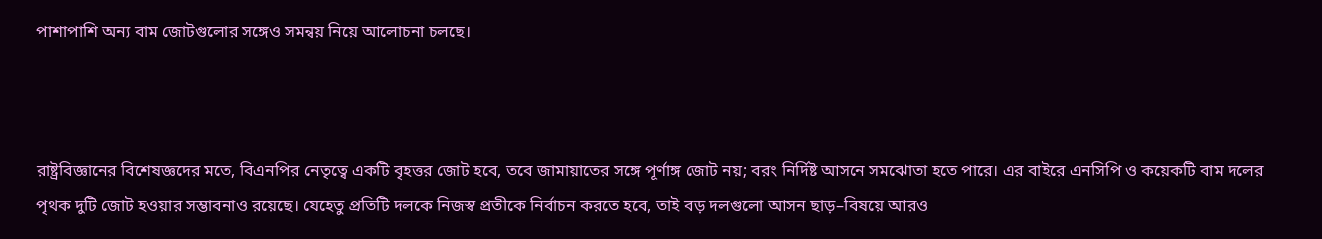পাশাপাশি অন্য বাম জোটগুলোর সঙ্গেও সমন্বয় নিয়ে আলোচনা চলছে।



রাষ্ট্রবিজ্ঞানের বিশেষজ্ঞদের মতে, বিএনপির নেতৃত্বে একটি বৃহত্তর জোট হবে, তবে জামায়াতের সঙ্গে পূর্ণাঙ্গ জোট নয়; বরং নির্দিষ্ট আসনে সমঝোতা হতে পারে। এর বাইরে এনসিপি ও কয়েকটি বাম দলের পৃথক দুটি জোট হওয়ার সম্ভাবনাও রয়েছে। যেহেতু প্রতিটি দলকে নিজস্ব প্রতীকে নির্বাচন করতে হবে, তাই বড় দলগুলো আসন ছাড়–বিষয়ে আরও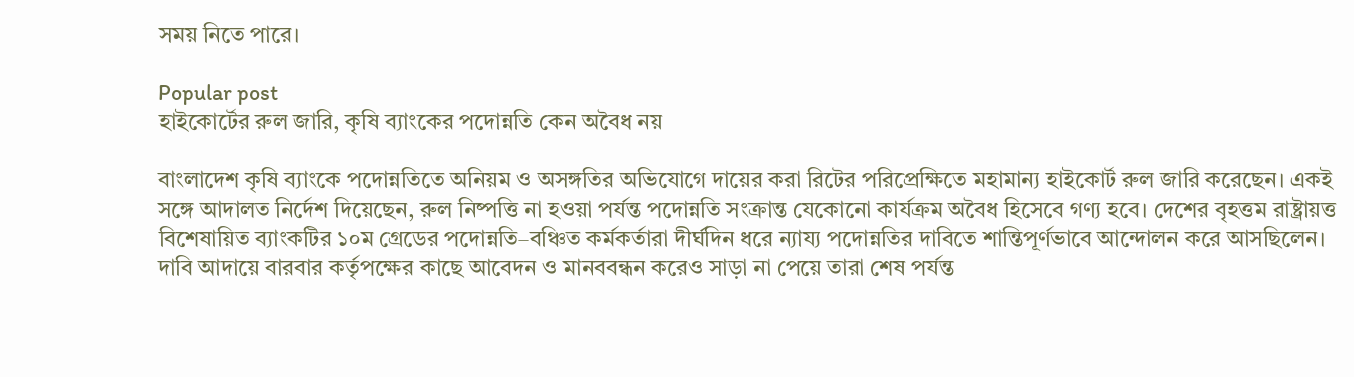সময় নিতে পারে।

Popular post
হাইকোর্টের রুল জারি, কৃষি ব্যাংকের পদোন্নতি কেন অবৈধ নয়

বাংলাদেশ কৃষি ব্যাংকে পদোন্নতিতে অনিয়ম ও অসঙ্গতির অভিযোগে দায়ের করা রিটের পরিপ্রেক্ষিতে মহামান্য হাইকোর্ট রুল জারি করেছেন। একই সঙ্গে আদালত নির্দেশ দিয়েছেন, রুল নিষ্পত্তি না হওয়া পর্যন্ত পদোন্নতি সংক্রান্ত যেকোনো কার্যক্রম অবৈধ হিসেবে গণ্য হবে। দেশের বৃহত্তম রাষ্ট্রায়ত্ত বিশেষায়িত ব্যাংকটির ১০ম গ্রেডের পদোন্নতি–বঞ্চিত কর্মকর্তারা দীর্ঘদিন ধরে ন্যায্য পদোন্নতির দাবিতে শান্তিপূর্ণভাবে আন্দোলন করে আসছিলেন। দাবি আদায়ে বারবার কর্তৃপক্ষের কাছে আবেদন ও মানববন্ধন করেও সাড়া না পেয়ে তারা শেষ পর্যন্ত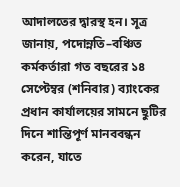আদালতের দ্বারস্থ হন। সূত্র জানায়, পদোন্নতি–বঞ্চিত কর্মকর্তারা গত বছরের ১৪ সেপ্টেম্বর (শনিবার) ব্যাংকের প্রধান কার্যালয়ের সামনে ছুটির দিনে শান্তিপূর্ণ মানববন্ধন করেন, যাতে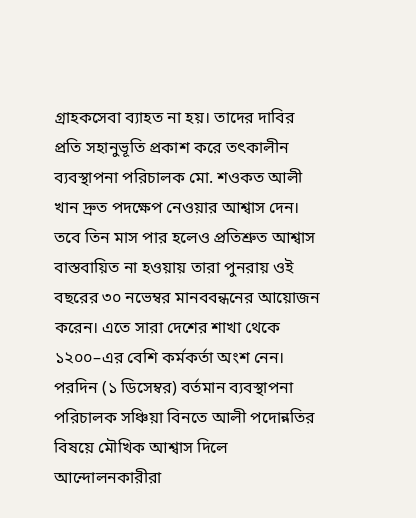গ্রাহকসেবা ব্যাহত না হয়। তাদের দাবির প্রতি সহানুভূতি প্রকাশ করে তৎকালীন ব্যবস্থাপনা পরিচালক মো. শওকত আলী খান দ্রুত পদক্ষেপ নেওয়ার আশ্বাস দেন। তবে তিন মাস পার হলেও প্রতিশ্রুত আশ্বাস বাস্তবায়িত না হওয়ায় তারা পুনরায় ওই বছরের ৩০ নভেম্বর মানববন্ধনের আয়োজন করেন। এতে সারা দেশের শাখা থেকে ১২০০–এর বেশি কর্মকর্তা অংশ নেন। পরদিন (১ ডিসেম্বর) বর্তমান ব্যবস্থাপনা পরিচালক সঞ্চিয়া বিনতে আলী পদোন্নতির বিষয়ে মৌখিক আশ্বাস দিলে আন্দোলনকারীরা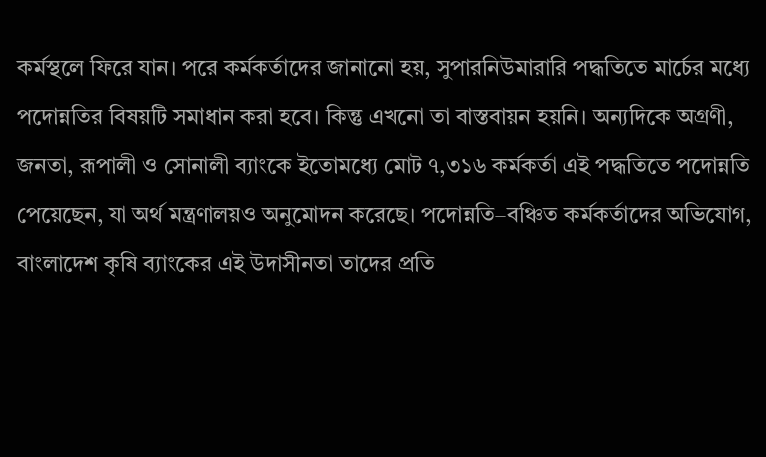কর্মস্থলে ফিরে যান। পরে কর্মকর্তাদের জানানো হয়, সুপারনিউমারারি পদ্ধতিতে মার্চের মধ্যে পদোন্নতির বিষয়টি সমাধান করা হবে। কিন্তু এখনো তা বাস্তবায়ন হয়নি। অন্যদিকে অগ্রণী, জনতা, রূপালী ও সোনালী ব্যাংকে ইতোমধ্যে মোট ৭,৩১৬ কর্মকর্তা এই পদ্ধতিতে পদোন্নতি পেয়েছেন, যা অর্থ মন্ত্রণালয়ও অনুমোদন করেছে। পদোন্নতি–বঞ্চিত কর্মকর্তাদের অভিযোগ, বাংলাদেশ কৃষি ব্যাংকের এই উদাসীনতা তাদের প্রতি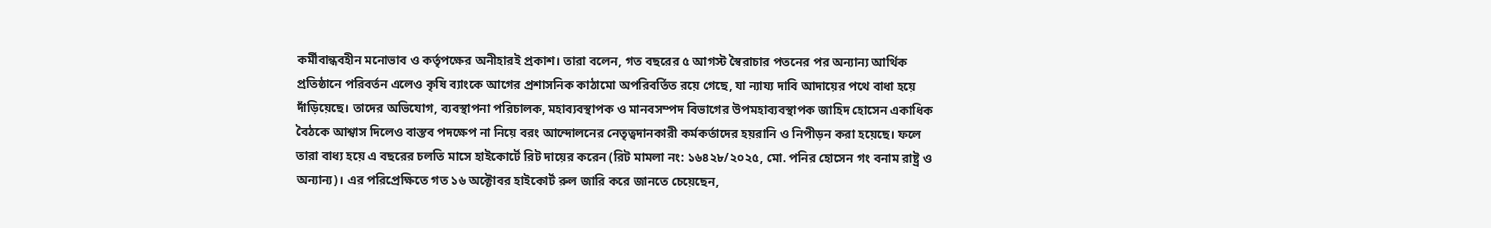কর্মীবান্ধবহীন মনোভাব ও কর্তৃপক্ষের অনীহারই প্রকাশ। তারা বলেন, গত বছরের ৫ আগস্ট স্বৈরাচার পতনের পর অন্যান্য আর্থিক প্রতিষ্ঠানে পরিবর্তন এলেও কৃষি ব্যাংকে আগের প্রশাসনিক কাঠামো অপরিবর্তিত রয়ে গেছে, যা ন্যায্য দাবি আদায়ের পথে বাধা হয়ে দাঁড়িয়েছে। তাদের অভিযোগ, ব্যবস্থাপনা পরিচালক, মহাব্যবস্থাপক ও মানবসম্পদ বিভাগের উপমহাব্যবস্থাপক জাহিদ হোসেন একাধিক বৈঠকে আশ্বাস দিলেও বাস্তব পদক্ষেপ না নিয়ে বরং আন্দোলনের নেতৃত্বদানকারী কর্মকর্তাদের হয়রানি ও নিপীড়ন করা হয়েছে। ফলে তারা বাধ্য হয়ে এ বছরের চলতি মাসে হাইকোর্টে রিট দায়ের করেন (রিট মামলা নং: ১৬৪২৮/২০২৫, মো. পনির হোসেন গং বনাম রাষ্ট্র ও অন্যান্য)। এর পরিপ্রেক্ষিতে গত ১৬ অক্টোবর হাইকোর্ট রুল জারি করে জানতে চেয়েছেন,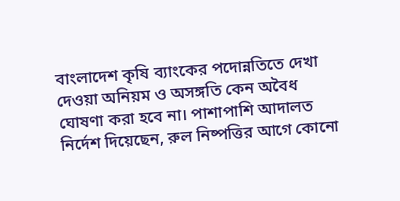বাংলাদেশ কৃষি ব্যাংকের পদোন্নতিতে দেখা দেওয়া অনিয়ম ও অসঙ্গতি কেন অবৈধ ঘোষণা করা হবে না। পাশাপাশি আদালত নির্দেশ দিয়েছেন, রুল নিষ্পত্তির আগে কোনো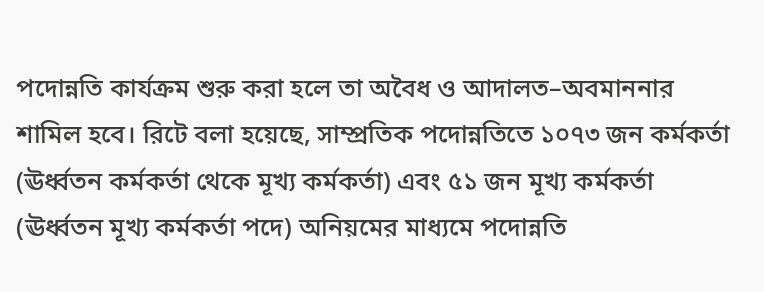পদোন্নতি কার্যক্রম শুরু করা হলে তা অবৈধ ও আদালত–অবমাননার শামিল হবে। রিটে বলা হয়েছে, সাম্প্রতিক পদোন্নতিতে ১০৭৩ জন কর্মকর্তা (ঊর্ধ্বতন কর্মকর্তা থেকে মূখ্য কর্মকর্তা) এবং ৫১ জন মূখ্য কর্মকর্তা (ঊর্ধ্বতন মূখ্য কর্মকর্তা পদে) অনিয়মের মাধ্যমে পদোন্নতি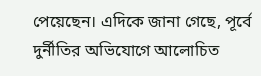পেয়েছেন। এদিকে জানা গেছে, পূর্বে দুর্নীতির অভিযোগে আলোচিত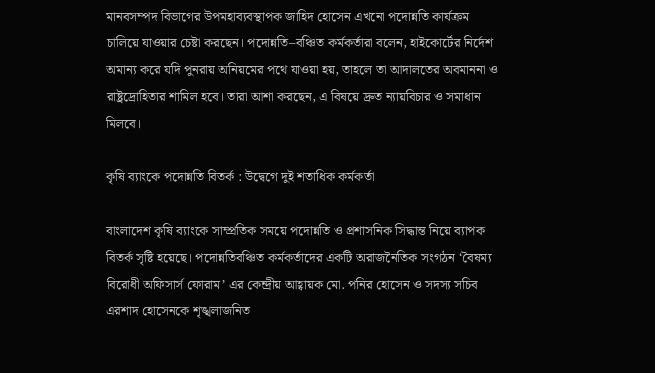মানবসম্পদ বিভাগের উপমহাব্যবস্থাপক জাহিদ হোসেন এখনো পদোন্নতি কার্যক্রম চালিয়ে যাওয়ার চেষ্টা করছেন। পদোন্নতি–বঞ্চিত কর্মকর্তারা বলেন, হাইকোর্টের নির্দেশ অমান্য করে যদি পুনরায় অনিয়মের পথে যাওয়া হয়, তাহলে তা আদালতের অবমাননা ও রাষ্ট্রদ্রোহিতার শামিল হবে। তারা আশা করছেন, এ বিষয়ে দ্রুত ন্যায়বিচার ও সমাধান মিলবে।

কৃষি ব্যাংকে পদোন্নতি বিতর্ক : উদ্বেগে দুই শতাধিক কর্মকর্তা

বাংলাদেশ কৃষি ব্যাংকে সাম্প্রতিক সময়ে পদোন্নতি ও প্রশাসনিক সিদ্ধান্ত নিয়ে ব্যাপক বিতর্ক সৃষ্টি হয়েছে। পদোন্নতিবঞ্চিত কর্মকর্তাদের একটি অরাজনৈতিক সংগঠন ‘বৈষম্য বিরোধী অফিসার্স ফোরাম’ এর কেন্দ্রীয় আহ্বায়ক মো. পনির হোসেন ও সদস্য সচিব এরশাদ হোসেনকে শৃঙ্খলাজনিত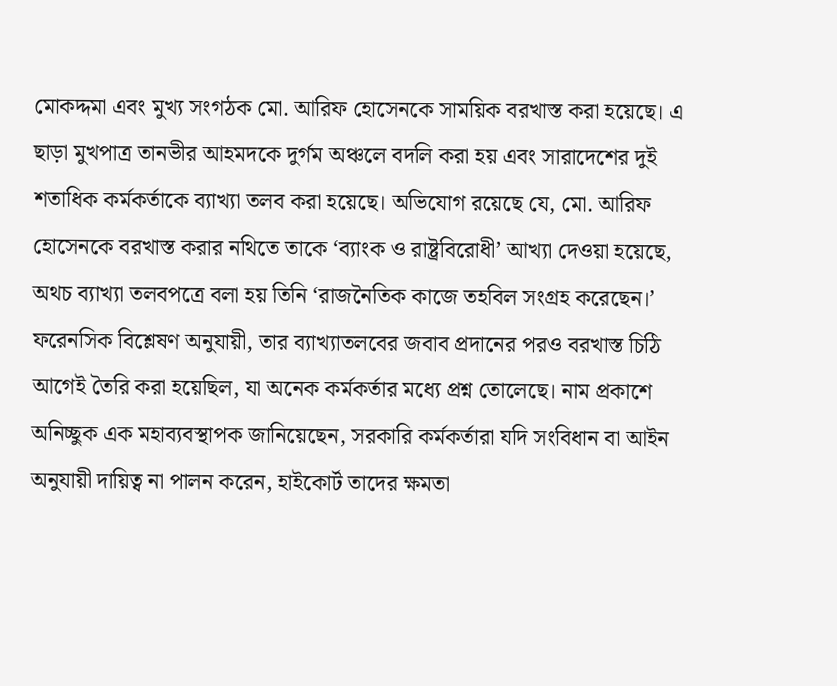মোকদ্দমা এবং মুখ্য সংগঠক মো. আরিফ হোসেনকে সাময়িক বরখাস্ত করা হয়েছে। এ ছাড়া মুখপাত্র তানভীর আহমদকে দুর্গম অঞ্চলে বদলি করা হয় এবং সারাদেশের দুই শতাধিক কর্মকর্তাকে ব্যাখ্যা তলব করা হয়েছে। অভিযোগ রয়েছে যে, মো. আরিফ হোসেনকে বরখাস্ত করার নথিতে তাকে ‘ব্যাংক ও রাষ্ট্রবিরোধী’ আখ্যা দেওয়া হয়েছে, অথচ ব্যাখ্যা তলবপত্রে বলা হয় তিনি ‘রাজনৈতিক কাজে তহবিল সংগ্রহ করেছেন।’ ফরেনসিক বিশ্লেষণ অনুযায়ী, তার ব্যাখ্যাতলবের জবাব প্রদানের পরও বরখাস্ত চিঠি আগেই তৈরি করা হয়েছিল, যা অনেক কর্মকর্তার মধ্যে প্রশ্ন তোলেছে। নাম প্রকাশে অনিচ্ছুক এক মহাব্যবস্থাপক জানিয়েছেন, সরকারি কর্মকর্তারা যদি সংবিধান বা আইন অনুযায়ী দায়িত্ব না পালন করেন, হাইকোর্ট তাদের ক্ষমতা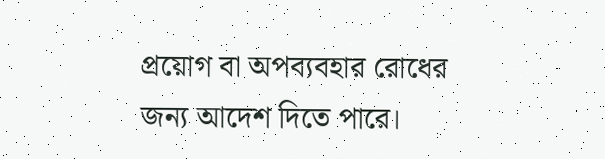প্রয়োগ বা অপব্যবহার রোধের জন্য আদেশ দিতে পারে।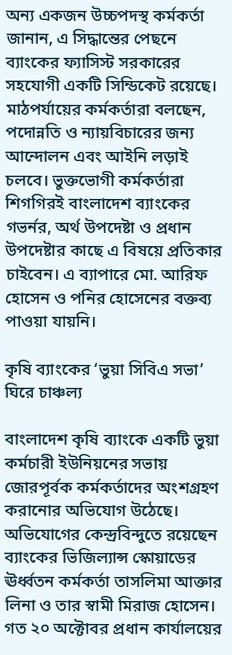অন্য একজন উচ্চপদস্থ কর্মকর্তা জানান, এ সিদ্ধান্তের পেছনে ব্যাংকের ফ্যাসিস্ট সরকারের সহযোগী একটি সিন্ডিকেট রয়েছে। মাঠপর্যায়ের কর্মকর্তারা বলছেন, পদোন্নতি ও ন্যায়বিচারের জন্য আন্দোলন এবং আইনি লড়াই চলবে। ভুক্তভোগী কর্মকর্তারা শিগগিরই বাংলাদেশ ব্যাংকের গভর্নর, অর্থ উপদেষ্টা ও প্রধান উপদেষ্টার কাছে এ বিষয়ে প্রতিকার চাইবেন। এ ব্যাপারে মো. আরিফ হোসেন ও পনির হোসেনের বক্তব্য পাওয়া যায়নি।

কৃষি ব্যাংকের ‘ভুয়া সিবিএ সভা’ ঘিরে চাঞ্চল্য

বাংলাদেশ কৃষি ব্যাংকে একটি ভুয়া কর্মচারী ইউনিয়নের সভায় জোরপূর্বক কর্মকর্তাদের অংশগ্রহণ করানোর অভিযোগ উঠেছে। অভিযোগের কেন্দ্রবিন্দুতে রয়েছেন ব্যাংকের ভিজিল্যান্স স্কোয়াডের ঊর্ধ্বতন কর্মকর্তা তাসলিমা আক্তার লিনা ও তার স্বামী মিরাজ হোসেন। গত ২০ অক্টোবর প্রধান কার্যালয়ের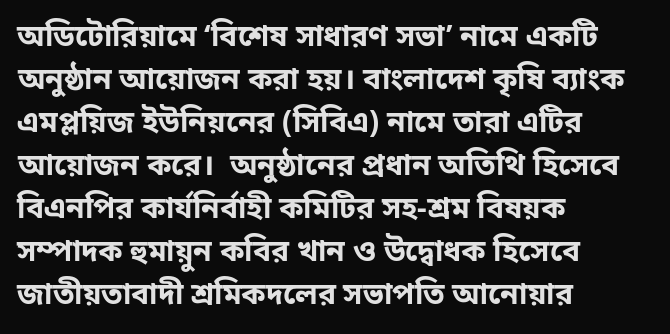অডিটোরিয়ামে ‘বিশেষ সাধারণ সভা’ নামে একটি অনুষ্ঠান আয়োজন করা হয়। বাংলাদেশ কৃষি ব্যাংক এমপ্লয়িজ ইউনিয়নের (সিবিএ) নামে তারা এটির আয়োজন করে।  অনুষ্ঠানের প্রধান অতিথি হিসেবে বিএনপির কার্যনির্বাহী কমিটির সহ-শ্রম বিষয়ক সম্পাদক হুমায়ুন কবির খান ও উদ্বোধক হিসেবে জাতীয়তাবাদী শ্রমিকদলের সভাপতি আনোয়ার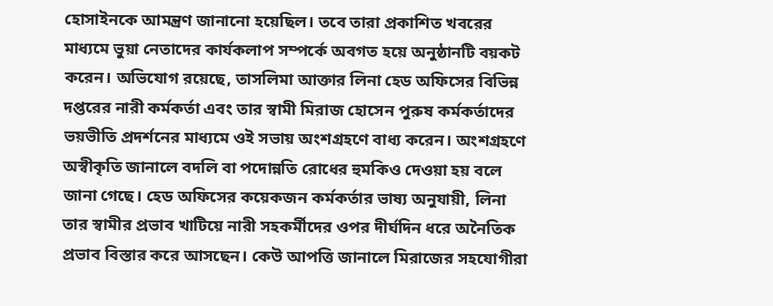হোসাইনকে আমন্ত্রণ জানানো হয়েছিল। তবে তারা প্রকাশিত খবরের মাধ্যমে ভুয়া নেতাদের কার্যকলাপ সম্পর্কে অবগত হয়ে অনুষ্ঠানটি বয়কট করেন। অভিযোগ রয়েছে, তাসলিমা আক্তার লিনা হেড অফিসের বিভিন্ন দপ্তরের নারী কর্মকর্তা এবং তার স্বামী মিরাজ হোসেন পুরুষ কর্মকর্তাদের ভয়ভীতি প্রদর্শনের মাধ্যমে ওই সভায় অংশগ্রহণে বাধ্য করেন। অংশগ্রহণে অস্বীকৃতি জানালে বদলি বা পদোন্নতি রোধের হুমকিও দেওয়া হয় বলে জানা গেছে। হেড অফিসের কয়েকজন কর্মকর্তার ভাষ্য অনুযায়ী, লিনা তার স্বামীর প্রভাব খাটিয়ে নারী সহকর্মীদের ওপর দীর্ঘদিন ধরে অনৈতিক প্রভাব বিস্তার করে আসছেন। কেউ আপত্তি জানালে মিরাজের সহযোগীরা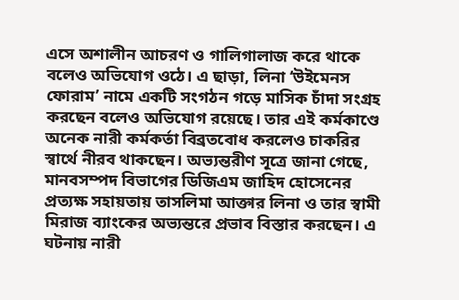এসে অশালীন আচরণ ও গালিগালাজ করে থাকে বলেও অভিযোগ ওঠে। এ ছাড়া, লিনা ‘উইমেনস ফোরাম’ নামে একটি সংগঠন গড়ে মাসিক চাঁদা সংগ্রহ করছেন বলেও অভিযোগ রয়েছে। তার এই কর্মকাণ্ডে অনেক নারী কর্মকর্তা বিব্রতবোধ করলেও চাকরির স্বার্থে নীরব থাকছেন। অভ্যন্তরীণ সূত্রে জানা গেছে, মানবসম্পদ বিভাগের ডিজিএম জাহিদ হোসেনের প্রত্যক্ষ সহায়তায় তাসলিমা আক্তার লিনা ও তার স্বামী মিরাজ ব্যাংকের অভ্যন্তরে প্রভাব বিস্তার করছেন। এ ঘটনায় নারী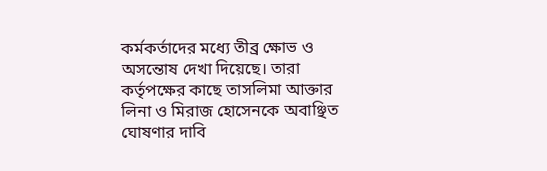কর্মকর্তাদের মধ্যে তীব্র ক্ষোভ ও অসন্তোষ দেখা দিয়েছে। তারা কর্তৃপক্ষের কাছে তাসলিমা আক্তার লিনা ও মিরাজ হোসেনকে অবাঞ্ছিত ঘোষণার দাবি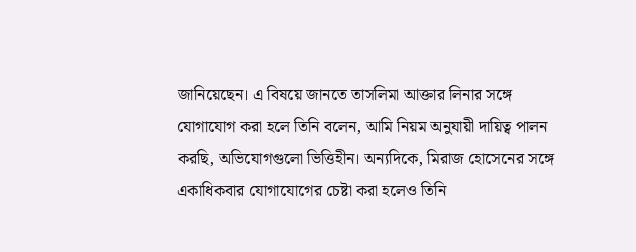জানিয়েছেন। এ বিষয়ে জানতে তাসলিমা আক্তার লিনার সঙ্গে যোগাযোগ করা হলে তিনি বলেন, আমি নিয়ম অনুযায়ী দায়িত্ব পালন করছি, অভিযোগগুলো ভিত্তিহীন। অন্যদিকে, মিরাজ হোসেনের সঙ্গে একাধিকবার যোগাযোগের চেষ্টা করা হলেও তিনি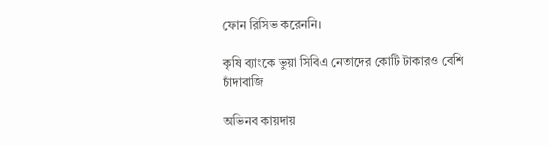ফোন রিসিভ করেননি।

কৃষি ব্যাংকে ভুয়া সিবিএ নেতাদের কোটি টাকারও বেশি চাঁদাবাজি

অভিনব কায়দায়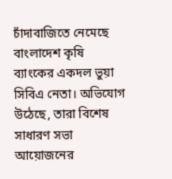চাঁদাবাজিতে নেমেছে বাংলাদেশ কৃষি ব্যাংকের একদল ভুয়া সিবিএ নেতা। অভিযোগ উঠেছে, তারা বিশেষ সাধারণ সভা আয়োজনের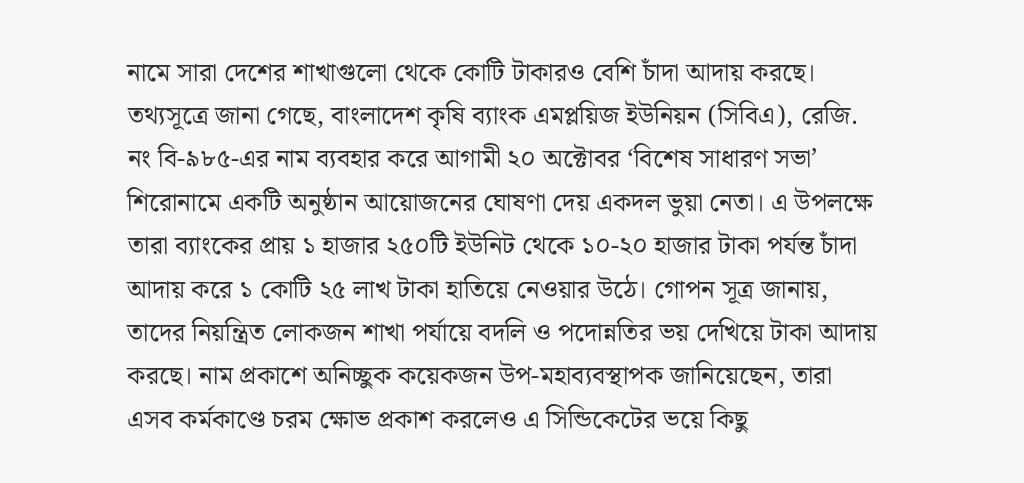নামে সারা দেশের শাখাগুলো থেকে কোটি টাকারও বেশি চাঁদা আদায় করছে। তথ্যসূত্রে জানা গেছে, বাংলাদেশ কৃষি ব্যাংক এমপ্লয়িজ ইউনিয়ন (সিবিএ), রেজি. নং বি-৯৮৫-এর নাম ব্যবহার করে আগামী ২০ অক্টোবর ‘বিশেষ সাধারণ সভা’ শিরোনামে একটি অনুষ্ঠান আয়োজনের ঘোষণা দেয় একদল ভুয়া নেতা। এ উপলক্ষে তারা ব্যাংকের প্রায় ১ হাজার ২৫০টি ইউনিট থেকে ১০-২০ হাজার টাকা পর্যন্ত চাঁদা আদায় করে ১ কোটি ২৫ লাখ টাকা হাতিয়ে নেওয়ার উঠে। গোপন সূত্র জানায়, তাদের নিয়ন্ত্রিত লোকজন শাখা পর্যায়ে বদলি ও পদোন্নতির ভয় দেখিয়ে টাকা আদায় করছে। নাম প্রকাশে অনিচ্ছুক কয়েকজন উপ-মহাব্যবস্থাপক জানিয়েছেন, তারা এসব কর্মকাণ্ডে চরম ক্ষোভ প্রকাশ করলেও এ সিন্ডিকেটের ভয়ে কিছু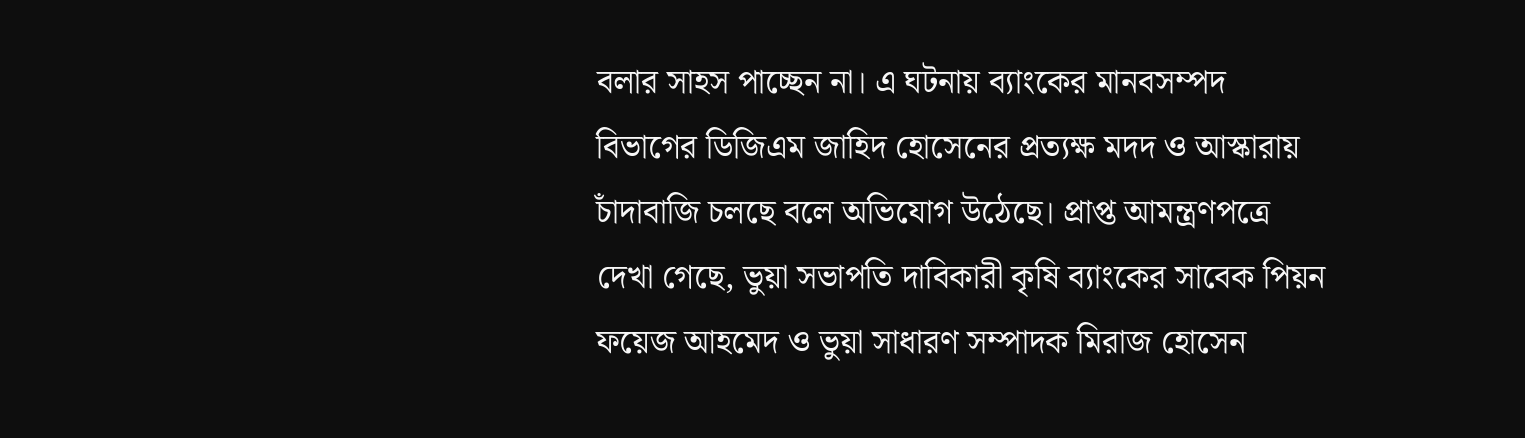বলার সাহস পাচ্ছেন না। এ ঘটনায় ব্যাংকের মানবসম্পদ বিভাগের ডিজিএম জাহিদ হোসেনের প্রত্যক্ষ মদদ ও আস্কারায় চাঁদাবাজি চলছে বলে অভিযোগ উঠেছে। প্রাপ্ত আমন্ত্রণপত্রে দেখা গেছে, ভুয়া সভাপতি দাবিকারী কৃষি ব্যাংকের সাবেক পিয়ন ফয়েজ আহমেদ ও ভুয়া সাধারণ সম্পাদক মিরাজ হোসেন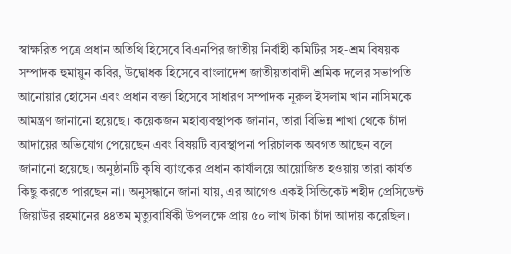স্বাক্ষরিত পত্রে প্রধান অতিথি হিসেবে বিএনপির জাতীয় নির্বাহী কমিটির সহ-শ্রম বিষয়ক সম্পাদক হুমায়ুন কবির, উদ্বোধক হিসেবে বাংলাদেশ জাতীয়তাবাদী শ্রমিক দলের সভাপতি আনোয়ার হোসেন এবং প্রধান বক্তা হিসেবে সাধারণ সম্পাদক নূরুল ইসলাম খান নাসিমকে আমন্ত্রণ জানানো হয়েছে। কয়েকজন মহাব্যবস্থাপক জানান, তারা বিভিন্ন শাখা থেকে চাঁদা আদায়ের অভিযোগ পেয়েছেন এবং বিষয়টি ব্যবস্থাপনা পরিচালক অবগত আছেন বলে জানানো হয়েছে। অনুষ্ঠানটি কৃষি ব্যাংকের প্রধান কার্যালয়ে আয়োজিত হওয়ায় তারা কার্যত কিছু করতে পারছেন না। অনুসন্ধানে জানা যায়, এর আগেও একই সিন্ডিকেট শহীদ প্রেসিডেন্ট জিয়াউর রহমানের ৪৪তম মৃত্যুবার্ষিকী উপলক্ষে প্রায় ৫০ লাখ টাকা চাঁদা আদায় করেছিল।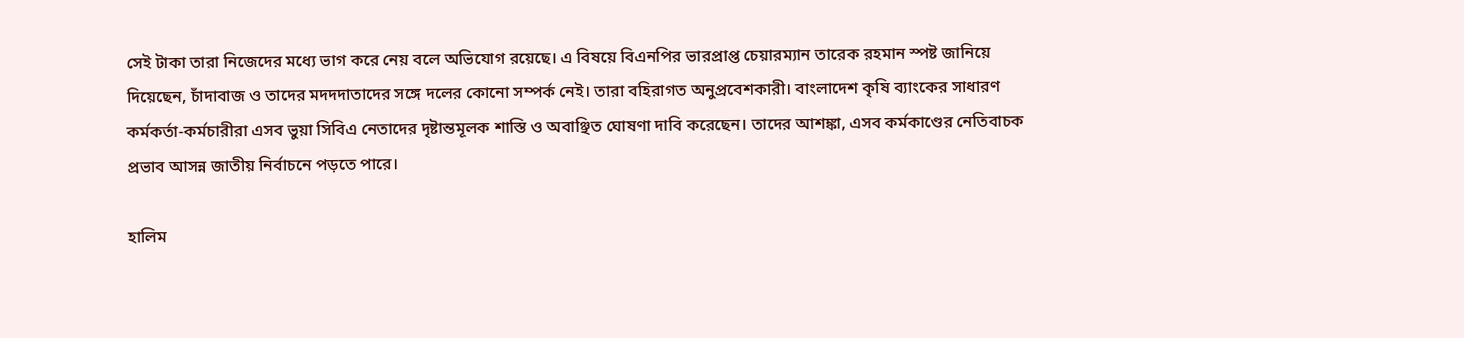সেই টাকা তারা নিজেদের মধ্যে ভাগ করে নেয় বলে অভিযোগ রয়েছে। এ বিষয়ে বিএনপির ভারপ্রাপ্ত চেয়ারম্যান তারেক রহমান স্পষ্ট জানিয়ে দিয়েছেন, চাঁদাবাজ ও তাদের মদদদাতাদের সঙ্গে দলের কোনো সম্পর্ক নেই। তারা বহিরাগত অনুপ্রবেশকারী। বাংলাদেশ কৃষি ব্যাংকের সাধারণ কর্মকর্তা-কর্মচারীরা এসব ভুয়া সিবিএ নেতাদের দৃষ্টান্তমূলক শাস্তি ও অবাঞ্ছিত ঘোষণা দাবি করেছেন। তাদের আশঙ্কা, এসব কর্মকাণ্ডের নেতিবাচক প্রভাব আসন্ন জাতীয় নির্বাচনে পড়তে পারে।

হালিম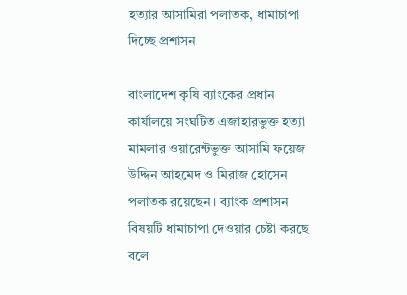হত্যার আসামিরা পলাতক, ধামাচাপা দিচ্ছে প্রশাসন

বাংলাদেশ কৃষি ব্যাংকের প্রধান কার্যালয়ে সংঘটিত এজাহারভুক্ত হত্যা মামলার ওয়ারেন্টভুক্ত আসামি ফয়েজ উদ্দিন আহমেদ ও মিরাজ হোসেন পলাতক রয়েছেন। ব্যাংক প্রশাসন বিষয়টি ধামাচাপা দেওয়ার চেষ্টা করছে বলে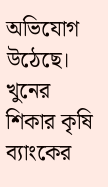অভিযোগ উঠেছে। খুনের শিকার কৃষি ব্যাংকের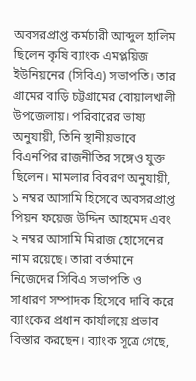অবসরপ্রাপ্ত কর্মচারী আব্দুল হালিম ছিলেন কৃষি ব্যাংক এমপ্লয়িজ ইউনিয়নের (সিবিএ) সভাপতি। তার গ্রামের বাড়ি চট্টগ্রামের বোয়ালখালী উপজেলায়। পরিবারের ভাষ্য অনুযায়ী, তিনি স্থানীয়ভাবে বিএনপির রাজনীতির সঙ্গেও যুক্ত ছিলেন। মামলার বিবরণ অনুযায়ী, ১ নম্বর আসামি হিসেবে অবসরপ্রাপ্ত পিয়ন ফয়েজ উদ্দিন আহমেদ এবং ২ নম্বর আসামি মিরাজ হোসেনের নাম রয়েছে। তারা বর্তমানে নিজেদের সিবিএ সভাপতি ও সাধারণ সম্পাদক হিসেবে দাবি করে ব্যাংকের প্রধান কার্যালয়ে প্রভাব বিস্তার করছেন। ব্যাংক সূত্রে গেছে,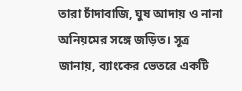তারা চাঁদাবাজি, ঘুষ আদায় ও নানা অনিয়মের সঙ্গে জড়িত। সূত্র জানায়, ব্যাংকের ভেতরে একটি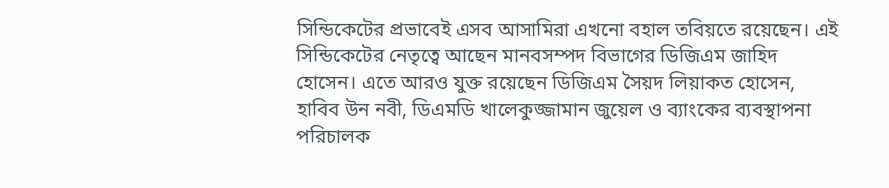সিন্ডিকেটের প্রভাবেই এসব আসামিরা এখনো বহাল তবিয়তে রয়েছেন। এই সিন্ডিকেটের নেতৃত্বে আছেন মানবসম্পদ বিভাগের ডিজিএম জাহিদ হোসেন। এতে আরও যুক্ত রয়েছেন ডিজিএম সৈয়দ লিয়াকত হোসেন, হাবিব উন নবী, ডিএমডি খালেকুজ্জামান জুয়েল ও ব্যাংকের ব্যবস্থাপনা পরিচালক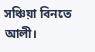সঞ্চিয়া বিনতে আলী।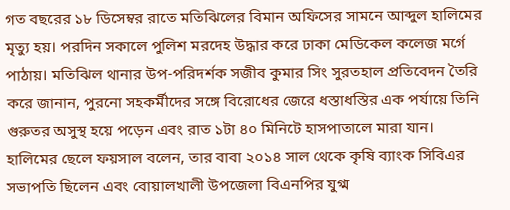গত বছরের ১৮ ডিসেম্বর রাতে মতিঝিলের বিমান অফিসের সামনে আব্দুল হালিমের মৃত্যু হয়। পরদিন সকালে পুলিশ মরদেহ উদ্ধার করে ঢাকা মেডিকেল কলেজ মর্গে পাঠায়। মতিঝিল থানার উপ-পরিদর্শক সজীব কুমার সিং সুরতহাল প্রতিবেদন তৈরি করে জানান, পুরনো সহকর্মীদের সঙ্গে বিরোধের জেরে ধস্তাধস্তির এক পর্যায়ে তিনি গুরুতর অসুস্থ হয়ে পড়েন এবং রাত ১টা ৪০ মিনিটে হাসপাতালে মারা যান। হালিমের ছেলে ফয়সাল বলেন, তার বাবা ২০১৪ সাল থেকে কৃষি ব্যাংক সিবিএর সভাপতি ছিলেন এবং বোয়ালখালী উপজেলা বিএনপির যুগ্ম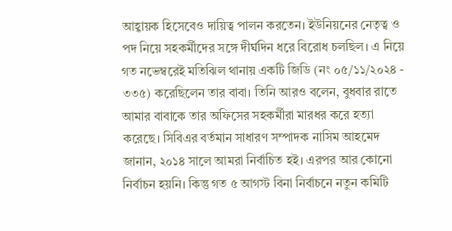আহ্বায়ক হিসেবেও দায়িত্ব পালন করতেন। ইউনিয়নের নেতৃত্ব ও পদ নিয়ে সহকর্মীদের সঙ্গে দীর্ঘদিন ধরে বিরোধ চলছিল। এ নিয়ে গত নভেম্বরেই মতিঝিল থানায় একটি জিডি (নং ০৫/১১/২০২৪ - ৩৩৫) করেছিলেন তার বাবা। তিনি আরও বলেন, বুধবার রাতে আমার বাবাকে তার অফিসের সহকর্মীরা মারধর করে হত্যা করেছে। সিবিএর বর্তমান সাধারণ সম্পাদক নাসিম আহমেদ জানান, ২০১৪ সালে আমরা নির্বাচিত হই। এরপর আর কোনো নির্বাচন হয়নি। কিন্তু গত ৫ আগস্ট বিনা নির্বাচনে নতুন কমিটি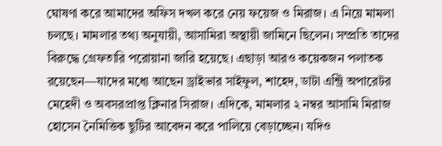ঘোষণা করে আমাদের অফিস দখল করে নেয় ফয়েজ ও মিরাজ। এ নিয়ে মামলা চলছে। মামলার তথ্য অনুযায়ী, আসামিরা অস্থায়ী জামিনে ছিলেন। সম্প্রতি তাদের বিরুদ্ধে গ্রেফতারি পরোয়ানা জারি হয়েছে। এছাড়া আরও কয়েকজন পলাতক রয়েছেন—যাদের মধ্যে আছেন ড্রাইভার সাইফুল, শাহেদ, ডাটা এন্ট্রি অপারেটর মেহেদী ও অবসরপ্রাপ্ত ক্লিনার সিরাজ। এদিকে, মামলার ২ নম্বর আসামি মিরাজ হোসেন নৈমিত্তিক ছুটির আবেদন করে পালিয়ে বেড়াচ্ছেন। যদিও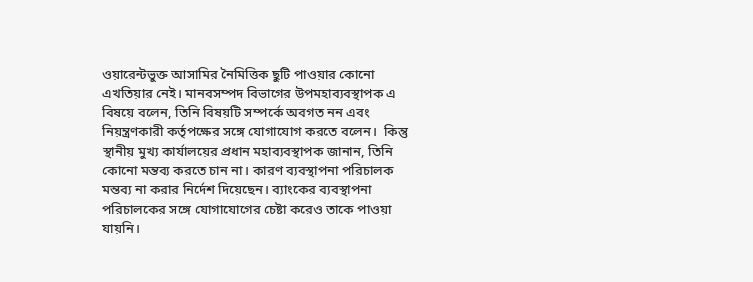ওয়ারেন্টভুক্ত আসামির নৈমিত্তিক ছুটি পাওয়ার কোনো এখতিয়ার নেই। মানবসম্পদ বিভাগের উপমহাব্যবস্থাপক এ বিষয়ে বলেন, তিনি বিষয়টি সম্পর্কে অবগত নন এবং নিয়ন্ত্রণকারী কর্তৃপক্ষের সঙ্গে যোগাযোগ করতে বলেন।  কিন্তু স্থানীয় মুখ্য কার্যালয়ের প্রধান মহাব্যবস্থাপক জানান, তিনি কোনো মন্তব্য করতে চান না। কারণ ব্যবস্থাপনা পরিচালক মন্তব্য না করার নির্দেশ দিয়েছেন। ব্যাংকের ব্যবস্থাপনা পরিচালকের সঙ্গে যোগাযোগের চেষ্টা করেও তাকে পাওয়া যায়নি।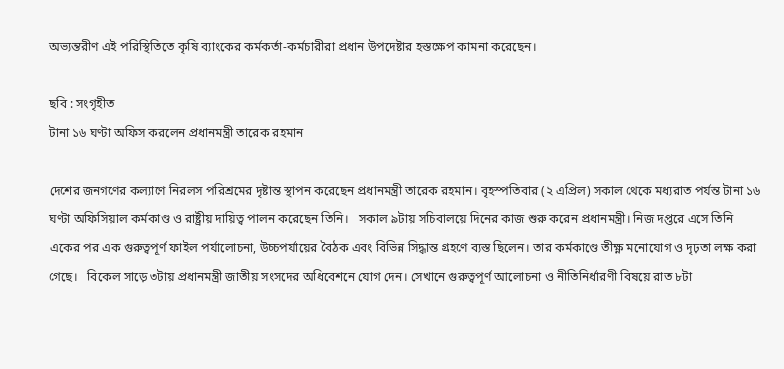অভ্যন্তরীণ এই পরিস্থিতিতে কৃষি ব্যাংকের কর্মকর্তা-কর্মচারীরা প্রধান উপদেষ্টার হস্তক্ষেপ কামনা করেছেন।

ছবি : সংগৃহীত
টানা ১৬ ঘণ্টা অফিস করলেন প্রধানমন্ত্রী তারেক রহমান

দেশের জনগণের কল্যাণে নিরলস পরিশ্রমের দৃষ্টান্ত স্থাপন করেছেন প্রধানমন্ত্রী তারেক রহমান। বৃহস্পতিবার (২ এপ্রিল) সকাল থেকে মধ্যরাত পর্যন্ত টানা ১৬ ঘণ্টা অফিসিয়াল কর্মকাণ্ড ও রাষ্ট্রীয় দায়িত্ব পালন করেছেন তিনি।   সকাল ৯টায় সচিবালয়ে দিনের কাজ শুরু করেন প্রধানমন্ত্রী। নিজ দপ্তরে এসে তিনি একের পর এক গুরুত্বপূর্ণ ফাইল পর্যালোচনা, উচ্চপর্যায়ের বৈঠক এবং বিভিন্ন সিদ্ধান্ত গ্রহণে ব্যস্ত ছিলেন। তার কর্মকাণ্ডে তীক্ষ্ণ মনোযোগ ও দৃঢ়তা লক্ষ করা গেছে।   বিকেল সাড়ে ৩টায় প্রধানমন্ত্রী জাতীয় সংসদের অধিবেশনে যোগ দেন। সেখানে গুরুত্বপূর্ণ আলোচনা ও নীতিনির্ধারণী বিষয়ে রাত ৮টা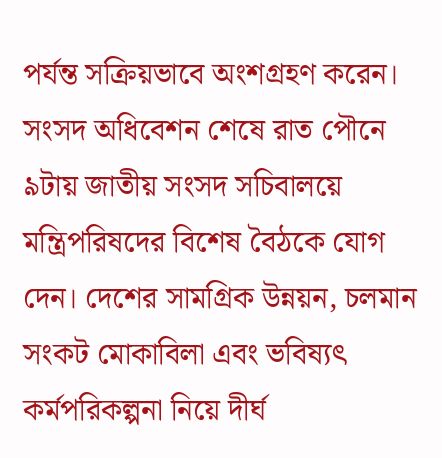পর্যন্ত সক্রিয়ভাবে অংশগ্রহণ করেন।   সংসদ অধিবেশন শেষে রাত পৌনে ৯টায় জাতীয় সংসদ সচিবালয়ে মন্ত্রিপরিষদের বিশেষ বৈঠকে যোগ দেন। দেশের সামগ্রিক উন্নয়ন, চলমান সংকট মোকাবিলা এবং ভবিষ্যৎ কর্মপরিকল্পনা নিয়ে দীর্ঘ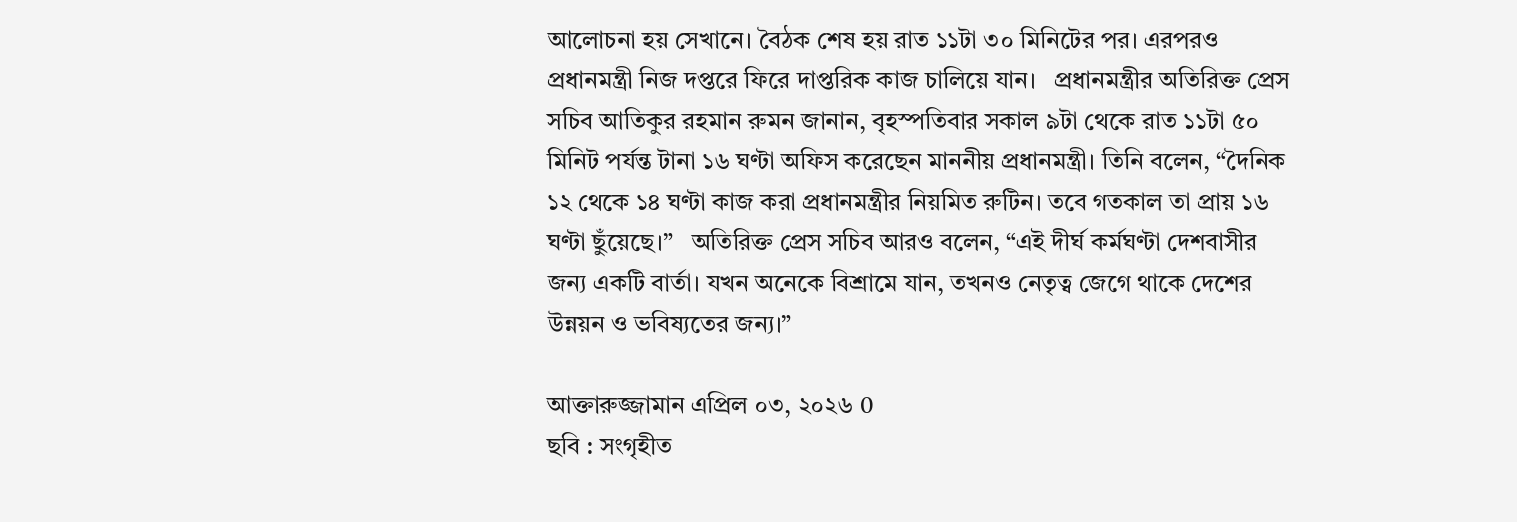আলোচনা হয় সেখানে। বৈঠক শেষ হয় রাত ১১টা ৩০ মিনিটের পর। এরপরও প্রধানমন্ত্রী নিজ দপ্তরে ফিরে দাপ্তরিক কাজ চালিয়ে যান।   প্রধানমন্ত্রীর অতিরিক্ত প্রেস সচিব আতিকুর রহমান রুমন জানান, বৃহস্পতিবার সকাল ৯টা থেকে রাত ১১টা ৫০ মিনিট পর্যন্ত টানা ১৬ ঘণ্টা অফিস করেছেন মাননীয় প্রধানমন্ত্রী। তিনি বলেন, “দৈনিক ১২ থেকে ১৪ ঘণ্টা কাজ করা প্রধানমন্ত্রীর নিয়মিত রুটিন। তবে গতকাল তা প্রায় ১৬ ঘণ্টা ছুঁয়েছে।”   অতিরিক্ত প্রেস সচিব আরও বলেন, “এই দীর্ঘ কর্মঘণ্টা দেশবাসীর জন্য একটি বার্তা। যখন অনেকে বিশ্রামে যান, তখনও নেতৃত্ব জেগে থাকে দেশের উন্নয়ন ও ভবিষ্যতের জন্য।”

আক্তারুজ্জামান এপ্রিল ০৩, ২০২৬ 0
ছবি : সংগৃহীত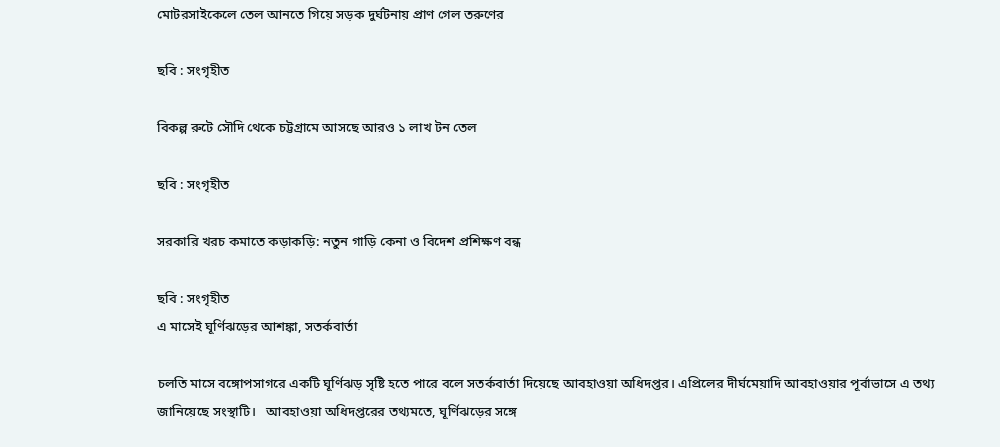মোটরসাইকেলে তেল আনতে গিয়ে সড়ক দুর্ঘটনায় প্রাণ গেল তরুণের

ছবি : সংগৃহীত

বিকল্প রুটে সৌদি থেকে চট্টগ্রামে আসছে আরও ১ লাখ টন তেল

ছবি : সংগৃহীত

সরকারি খরচ কমাতে কড়াকড়ি: নতুন গাড়ি কেনা ও বিদেশ প্রশিক্ষণ বন্ধ

ছবি : সংগৃহীত
এ মাসেই ঘূর্ণিঝড়ের আশঙ্কা, সতর্কবার্তা

চলতি মাসে বঙ্গোপসাগরে একটি ঘূর্ণিঝড় সৃষ্টি হতে পারে বলে সতর্কবার্তা দিয়েছে আবহাওয়া অধিদপ্তর। এপ্রিলের দীর্ঘমেয়াদি আবহাওয়ার পূর্বাভাসে এ তথ্য জানিয়েছে সংস্থাটি।   আবহাওয়া অধিদপ্তরের তথ্যমতে, ঘূর্ণিঝড়ের সঙ্গে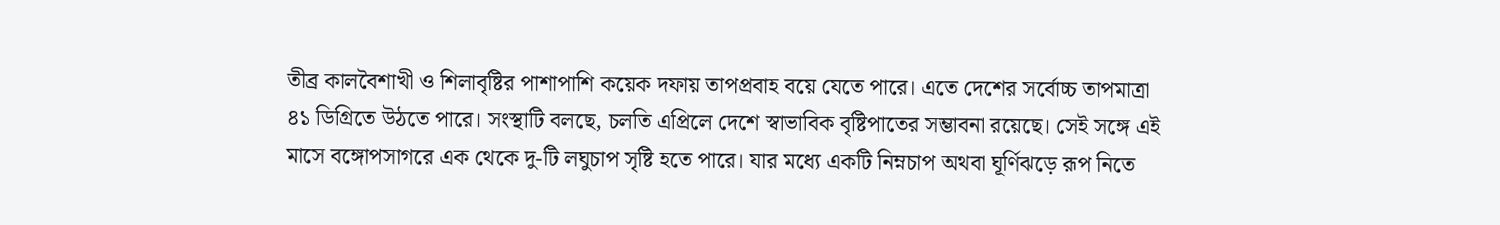তীব্র কালবৈশাখী ও শিলাবৃষ্টির পাশাপাশি কয়েক দফায় তাপপ্রবাহ বয়ে যেতে পারে। এতে দেশের সর্বোচ্চ তাপমাত্রা ৪১ ডিগ্রিতে উঠতে পারে। সংস্থাটি বলছে, চলতি এপ্রিলে দেশে স্বাভাবিক বৃষ্টিপাতের সম্ভাবনা রয়েছে। সেই সঙ্গে এই মাসে বঙ্গোপসাগরে এক থেকে দু-টি লঘুচাপ সৃষ্টি হতে পারে। যার মধ্যে একটি নিম্নচাপ অথবা ঘূর্ণিঝড়ে রূপ নিতে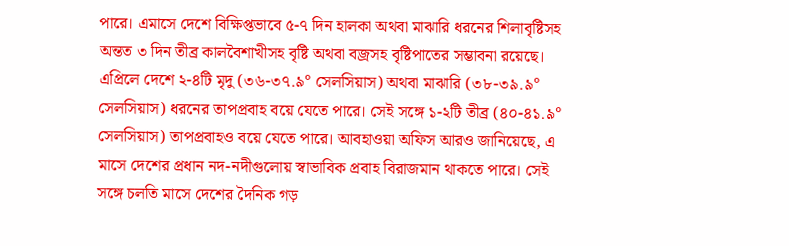পারে। এমাসে দেশে বিক্ষিপ্তভাবে ৫-৭ দিন হালকা অথবা মাঝারি ধরনের শিলাবৃষ্টিসহ অন্তত ৩ দিন তীব্র কালবৈশাখীসহ বৃষ্টি অথবা বজ্রসহ বৃষ্টিপাতের সম্ভাবনা রয়েছে। এপ্রিলে দেশে ২-৪টি মৃদু (৩৬-৩৭.৯° সেলসিয়াস) অথবা মাঝারি (৩৮-৩৯.৯° সেলসিয়াস) ধরনের তাপপ্রবাহ বয়ে যেতে পারে। সেই সঙ্গে ১-২টি তীব্র (৪০-৪১.৯° সেলসিয়াস) তাপপ্রবাহও বয়ে যেতে পারে। আবহাওয়া অফিস আরও জানিয়েছে, এ মাসে দেশের প্রধান নদ-নদীগুলোয় স্বাভাবিক প্রবাহ বিরাজমান থাকতে পারে। সেই সঙ্গে চলতি মাসে দেশের দৈনিক গড়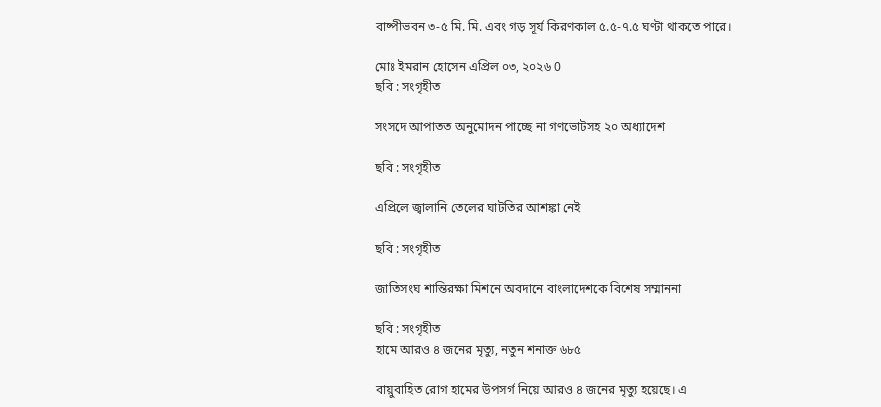বাষ্পীভবন ৩-৫ মি. মি. এবং গড় সূর্য কিরণকাল ৫.৫-৭.৫ ঘণ্টা থাকতে পারে।

মোঃ ইমরান হোসেন এপ্রিল ০৩, ২০২৬ 0
ছবি : সংগৃহীত

সংসদে আপাতত অনুমোদন পাচ্ছে না গণভোটসহ ২০ অধ্যাদেশ

ছবি : সংগৃহীত

এপ্রিলে জ্বালানি তেলের ঘাটতির আশঙ্কা নেই

ছবি : সংগৃহীত

জাতিসংঘ শান্তিরক্ষা মিশনে অবদানে বাংলাদেশকে বিশেষ সম্মাননা

ছবি : সংগৃহীত
হামে আরও ৪ জনের মৃত্যু, নতুন শনাক্ত ৬৮৫

বায়ুবাহিত রোগ হামের উপসর্গ নিয়ে আরও ৪ জনের মৃত্যু হয়েছে। এ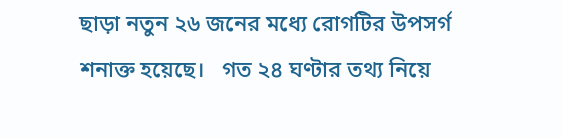ছাড়া নতুন ২৬ জনের মধ্যে রোগটির উপসর্গ শনাক্ত হয়েছে।   গত ২৪ ঘণ্টার তথ্য নিয়ে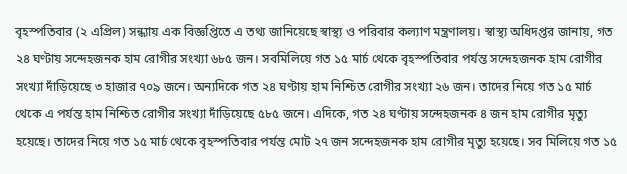বৃহস্পতিবার (২ এপ্রিল) সন্ধ্যায় এক বিজ্ঞপ্তিতে এ তথ্য জানিয়েছে স্বাস্থ্য ও পরিবার কল্যাণ মন্ত্রণালয়। স্বাস্থ্য অধিদপ্তর জানায়, গত ২৪ ঘণ্টায় সন্দেহজনক হাম রোগীর সংখ্যা ৬৮৫ জন। সবমিলিয়ে গত ১৫ মার্চ থেকে বৃহস্পতিবার পর্যন্ত সন্দেহজনক হাম রোগীর সংখ্যা দাঁড়িয়েছে ৩ হাজার ৭০৯ জনে। অন্যদিকে গত ২৪ ঘণ্টায় হাম নিশ্চিত রোগীর সংখ্যা ২৬ জন। তাদের নিয়ে গত ১৫ মার্চ থেকে এ পর্যন্ত হাম নিশ্চিত রোগীর সংখ্যা দাঁড়িয়েছে ৫৮৫ জনে। এদিকে, গত ২৪ ঘণ্টায় সন্দেহজনক ৪ জন হাম রোগীর মৃত্যু হয়েছে। তাদের নিয়ে গত ১৫ মার্চ থেকে বৃহস্পতিবার পর্যন্ত মোট ২৭ জন সন্দেহজনক হাম রোগীর মৃত্যু হয়েছে। সব মিলিয়ে গত ১৫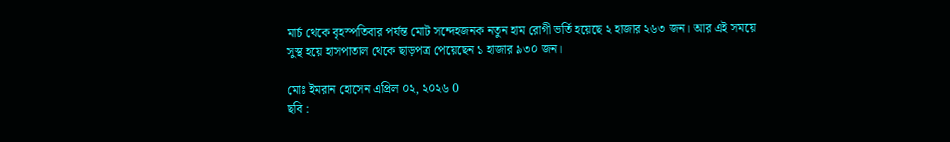মার্চ থেকে বৃহস্পতিবার পর্যন্ত মোট সন্দেহজনক নতুন হাম রোগী ভর্তি হয়েছে ২ হাজার ২৬৩ জন। আর এই সময়ে সুস্থ হয়ে হাসপাতাল থেকে ছাড়পত্র পেয়েছেন ১ হাজার ৯৩০ জন।

মোঃ ইমরান হোসেন এপ্রিল ০২, ২০২৬ 0
ছবি :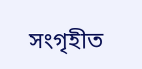সংগৃহীত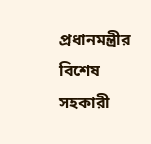প্রধানমন্ত্রীর বিশেষ সহকারী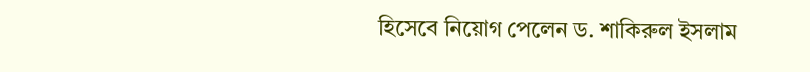হিসেবে নিয়োগ পেলেন ড. শাকিরুল ইসলাম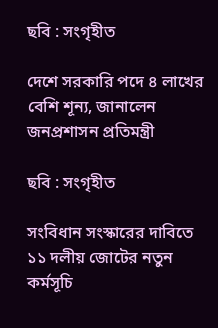ছবি : সংগৃহীত

দেশে সরকারি পদে ৪ লাখের বেশি শূন্য, জানালেন জনপ্রশাসন প্রতিমন্ত্রী

ছবি : সংগৃহীত

সংবিধান সংস্কারের দাবিতে ১১ দলীয় জোটের নতুন কর্মসূচি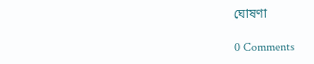ঘোষণা

0 Comments